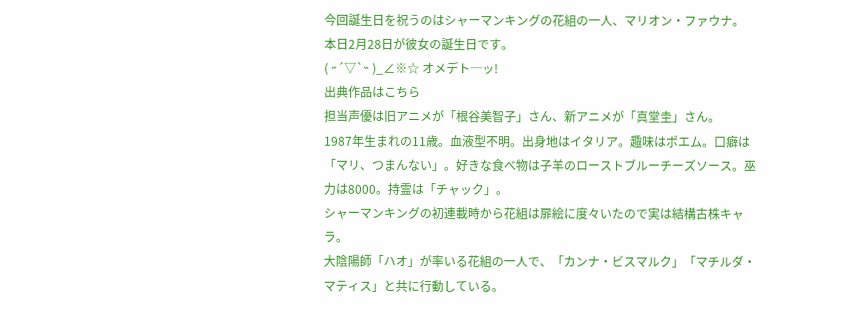今回誕生日を祝うのはシャーマンキングの花組の一人、マリオン・ファウナ。
本日2月28日が彼女の誕生日です。
( ˶´▽`˵ )_∠※☆ オメデト─ッ!
出典作品はこちら
担当声優は旧アニメが「根谷美智子」さん、新アニメが「真堂圭」さん。
1987年生まれの11歳。血液型不明。出身地はイタリア。趣味はポエム。口癖は「マリ、つまんない」。好きな食べ物は子羊のローストブルーチーズソース。巫力は8000。持霊は「チャック」。
シャーマンキングの初連載時から花組は扉絵に度々いたので実は結構古株キャラ。
大陰陽師「ハオ」が率いる花組の一人で、「カンナ・ビスマルク」「マチルダ・マティス」と共に行動している。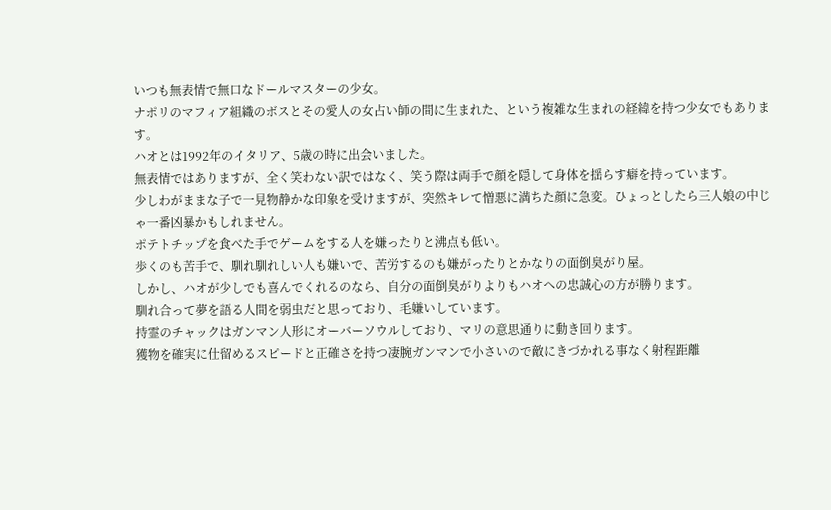いつも無表情で無口なドールマスターの少女。
ナポリのマフィア組織のボスとその愛人の女占い師の間に生まれた、という複雑な生まれの経緯を持つ少女でもあります。
ハオとは1992年のイタリア、5歳の時に出会いました。
無表情ではありますが、全く笑わない訳ではなく、笑う際は両手で顔を隠して身体を揺らす癖を持っています。
少しわがままな子で一見物静かな印象を受けますが、突然キレて憎悪に満ちた顔に急変。ひょっとしたら三人娘の中じゃ一番凶暴かもしれません。
ポテトチップを食べた手でゲームをする人を嫌ったりと沸点も低い。
歩くのも苦手で、馴れ馴れしい人も嫌いで、苦労するのも嫌がったりとかなりの面倒臭がり屋。
しかし、ハオが少しでも喜んでくれるのなら、自分の面倒臭がりよりもハオへの忠誠心の方が勝ります。
馴れ合って夢を語る人間を弱虫だと思っており、毛嫌いしています。
持霊のチャックはガンマン人形にオーバーソウルしており、マリの意思通りに動き回ります。
獲物を確実に仕留めるスピードと正確さを持つ凄腕ガンマンで小さいので敵にきづかれる事なく射程距離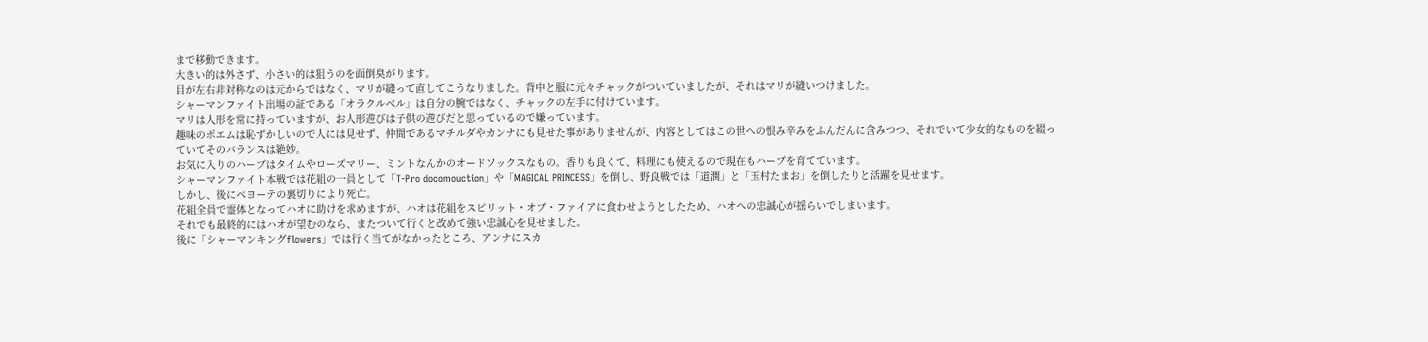まで移動できます。
大きい的は外さず、小さい的は狙うのを面倒臭がります。
目が左右非対称なのは元からではなく、マリが縫って直してこうなりました。背中と服に元々チャックがついていましたが、それはマリが縫いつけました。
シャーマンファイト出場の証である「オラクルベル」は自分の腕ではなく、チャックの左手に付けています。
マリは人形を常に持っていますが、お人形遊びは子供の遊びだと思っているので嫌っています。
趣味のポエムは恥ずかしいので人には見せず、仲間であるマチルダやカンナにも見せた事がありませんが、内容としてはこの世への恨み辛みをふんだんに含みつつ、それでいて少女的なものを綴っていてそのバランスは絶妙。
お気に入りのハーブはタイムやローズマリー、ミントなんかのオードソックスなもの。香りも良くて、料理にも使えるので現在もハーブを育てています。
シャーマンファイト本戦では花組の一員として「T-Pro docomouction」や「MAGICAL PRINCESS」を倒し、野良戦では「道潤」と「玉村たまお」を倒したりと活躍を見せます。
しかし、後にペヨーテの裏切りにより死亡。
花組全員で霊体となってハオに助けを求めますが、ハオは花組をスピリット・オブ・ファイアに食わせようとしたため、ハオへの忠誠心が揺らいでしまいます。
それでも最終的にはハオが望むのなら、またついて行くと改めて強い忠誠心を見せました。
後に「シャーマンキングflowers」では行く当てがなかったところ、アンナにスカ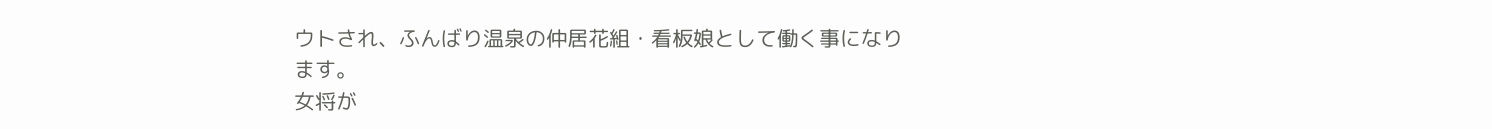ウトされ、ふんばり温泉の仲居花組・看板娘として働く事になります。
女将が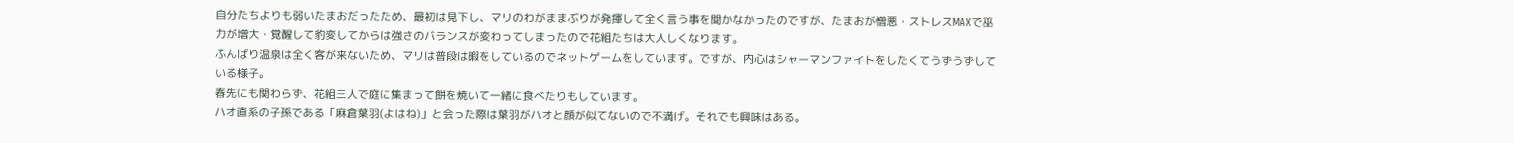自分たちよりも弱いたまおだったため、最初は見下し、マリのわがままぶりが発揮して全く言う事を聞かなかったのですが、たまおが憎悪・ストレスMAXで巫力が増大・覚醒して豹変してからは強さのバランスが変わってしまったので花組たちは大人しくなります。
ふんばり温泉は全く客が来ないため、マリは普段は暇をしているのでネットゲームをしています。ですが、内心はシャーマンファイトをしたくてうずうずしている様子。
春先にも関わらず、花組三人で庭に集まって餅を焼いて一緒に食べたりもしています。
ハオ直系の子孫である「麻倉葉羽(よはね)」と会った際は葉羽がハオと顔が似てないので不満げ。それでも興味はある。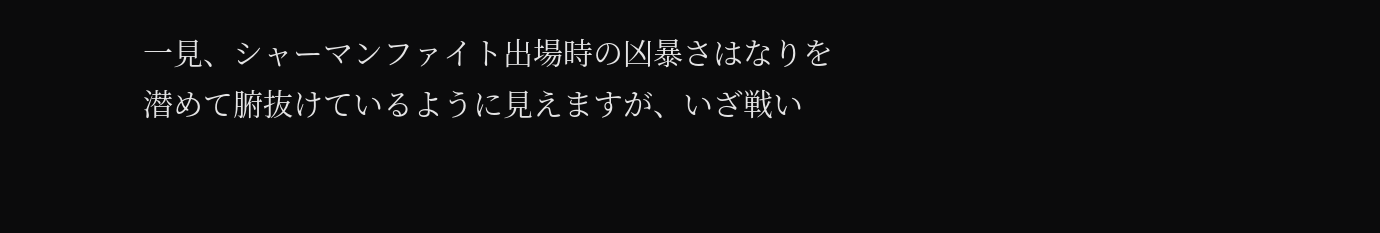一見、シャーマンファイト出場時の凶暴さはなりを潜めて腑抜けているように見えますが、いざ戦い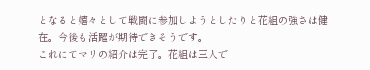となると嬉々として戦闘に参加しようとしたりと花組の強さは健在。今後も活躍が期待できそうです。
これにてマリの紹介は完了。花組は三人で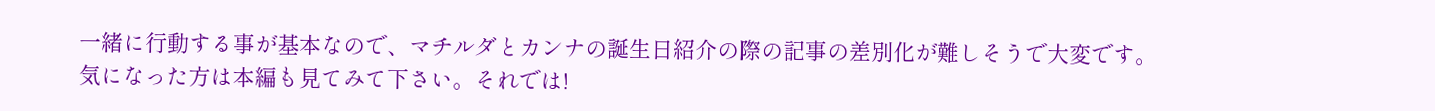一緒に行動する事が基本なので、マチルダとカンナの誕生日紹介の際の記事の差別化が難しそうで大変です。
気になった方は本編も見てみて下さい。それでは!